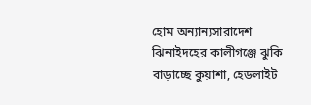হোম অন্যান্যসারাদেশ ঝিনাইদহের কালীগঞ্জে ঝুকি বাড়াচ্ছে কুয়াশা, হেডলাইট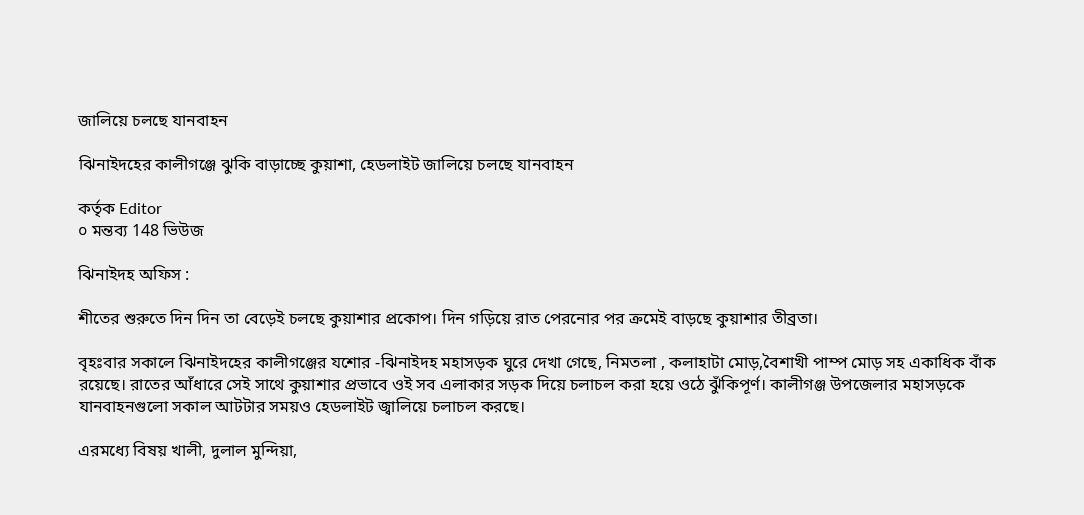জালিয়ে চলছে যানবাহন

ঝিনাইদহের কালীগঞ্জে ঝুকি বাড়াচ্ছে কুয়াশা, হেডলাইট জালিয়ে চলছে যানবাহন

কর্তৃক Editor
০ মন্তব্য 148 ভিউজ

ঝিনাইদহ অফিস :

শীতের শুরুতে দিন দিন তা বেড়েই চলছে কুয়াশার প্রকোপ। দিন গড়িয়ে রাত পেরনোর পর ক্রমেই বাড়ছে কুয়াশার তীব্রতা।

বৃহঃবার সকালে ঝিনাইদহের কালীগঞ্জের যশোর -ঝিনাইদহ মহাসড়ক ঘুরে দেখা গেছে, নিমতলা , কলাহাটা মোড়,বৈশাখী পাম্প মোড় সহ একাধিক বাঁক রয়েছে। রাতের আঁধারে সেই সাথে কুয়াশার প্রভাবে ওই সব এলাকার সড়ক দিয়ে চলাচল করা হয়ে ওঠে ঝুঁকিপূর্ণ। কালীগঞ্জ উপজেলার মহাসড়কে যানবাহনগুলো সকাল আটটার সময়ও হেডলাইট জ্বালিয়ে চলাচল করছে।

এরমধ্যে বিষয় খালী, দুলাল মুন্দিয়া,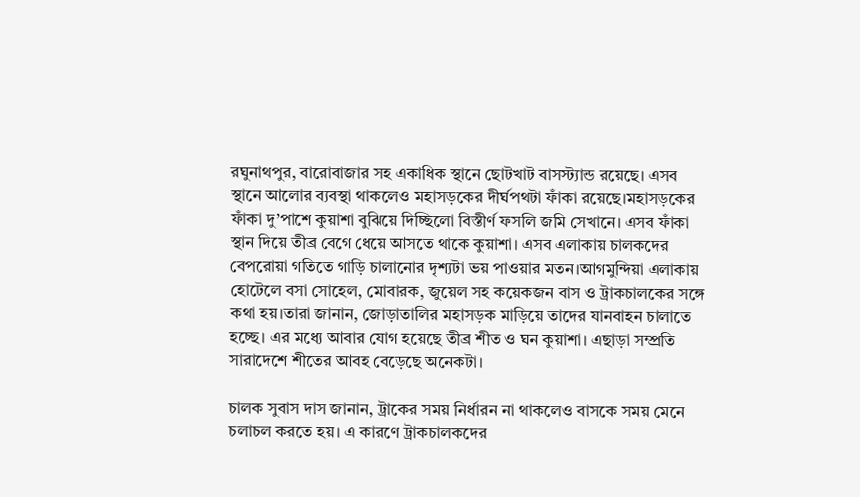রঘুনাথপুর, বারোবাজার সহ একাধিক স্থানে ছোটখাট বাসস্ট্যান্ড রয়েছে। এসব স্থানে আলোর ব্যবস্থা থাকলেও মহাসড়কের দীর্ঘপথটা ফাঁকা রয়েছে।মহাসড়কের ফাঁকা দু’পাশে কুয়াশা বুঝিয়ে দিচ্ছিলো বিস্তীর্ণ ফসলি জমি সেখানে। এসব ফাঁকা স্থান দিয়ে তীব্র বেগে ধেয়ে আসতে থাকে কুয়াশা। এসব এলাকায় চালকদের বেপরোয়া গতিতে গাড়ি চালানোর দৃশ্যটা ভয় পাওয়ার মতন।আগমুন্দিয়া এলাকায় হোটেলে বসা সোহেল, মোবারক, জুয়েল সহ কয়েকজন বাস ও ট্রাকচালকের সঙ্গে কথা হয়।তারা জানান, জোড়াতালির মহাসড়ক মাড়িয়ে তাদের যানবাহন চালাতে হচ্ছে। এর মধ্যে আবার যোগ হয়েছে তীব্র শীত ও ঘন কুয়াশা। এছাড়া সম্প্রতি সারাদেশে শীতের আবহ বেড়েছে অনেকটা।

চালক সুবাস দাস জানান, ট্রাকের সময় নির্ধারন না থাকলেও বাসকে সময় মেনে চলাচল করতে হয়। এ কারণে ট্রাকচালকদের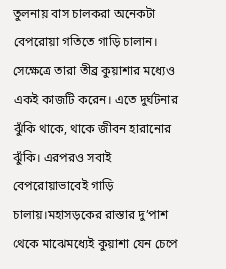তুলনায় বাস চালকরা অনেকটা বেপরোয়া গতিতে গাড়ি চালান। সেক্ষেত্রে তারা তীব্র কুয়াশার মধ্যেও একই কাজটি করেন। এতে দুর্ঘটনার ঝুঁকি থাকে, থাকে জীবন হারানোর ঝুঁকি। এরপরও সবাই বেপরোয়াভাবেই গাড়ি চালায়।মহাসড়কের রাস্তার দু’পাশ থেকে মাঝেমধ্যেই কুয়াশা যেন চেপে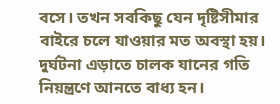বসে। তখন সবকিছু যেন দৃষ্টিসীমার বাইরে চলে যাওয়ার মত অবস্থা হয়। দুর্ঘটনা এড়াতে চালক যানের গতি নিয়ন্ত্রণে আনতে বাধ্য হন।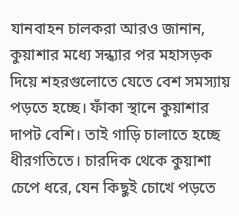যানবাহন চালকরা আরও জানান, কুয়াশার মধ্যে সন্ধ্যার পর মহাসড়ক দিয়ে শহরগুলোতে যেতে বেশ সমস্যায় পড়তে হচ্ছে। ফাঁকা স্থানে কুয়াশার দাপট বেশি। তাই গাড়ি চালাতে হচ্ছে ধীরগতিতে। চারদিক থেকে কুয়াশা চেপে ধরে, যেন কিছুই চোখে পড়তে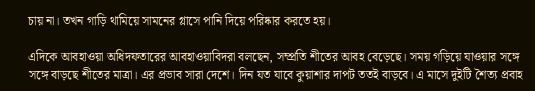চায় না। তখন গাড়ি থামিয়ে সামনের গ্লাসে পানি দিয়ে পরিষ্কার করতে হয়।

এদিকে আবহাওয়া অধিদফতারের আবহাওয়াবিদরা বলছেন, সম্প্রতি শীতের আবহ বেড়েছে। সময় গড়িয়ে যাওয়ার সঙ্গে সঙ্গে বাড়ছে শীতের মাত্রা। এর প্রভাব সারা দেশে। দিন যত যাবে কুয়াশার দাপট ততই বাড়বে। এ মাসে দুইটি শৈত্য প্রবাহ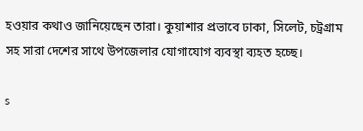হওয়ার কথাও জানিয়েছেন তারা। কুয়াশার প্রভাবে ঢাকা, সিলেট, চট্রগ্রাম সহ সারা দেশের সাথে উপজেলার যোগাযোগ ব্যবস্থা ব্যহত হচ্ছে।

s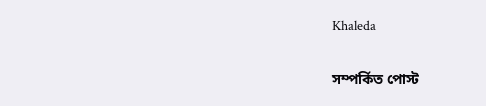Khaleda

সম্পর্কিত পোস্ট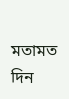মতামত দিন